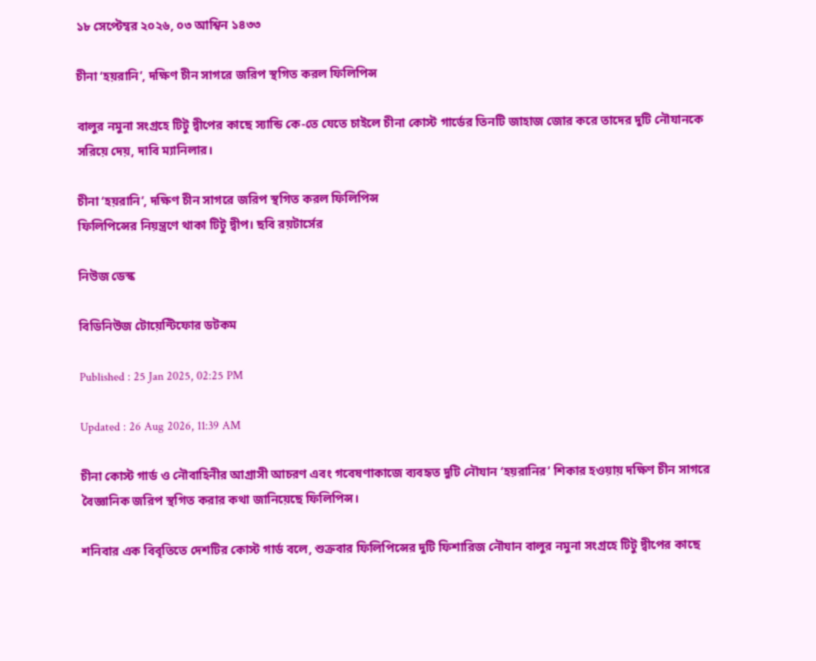১৮ সেপ্টেম্বর ২০২৬, ০৩ আশ্বিন ১৪৩৩

চীনা ‘হয়রানি’, দক্ষিণ চীন সাগরে জরিপ স্থগিত করল ফিলিপিন্স

বালুর নমুনা সংগ্রহে টিটু দ্বীপের কাছে স্যান্ডি কে-তে যেতে চাইলে চীনা কোস্ট গার্ডের তিনটি জাহাজ জোর করে তাদের দুটি নৌযানকে সরিয়ে দেয়, দাবি ম্যানিলার।

চীনা ‘হয়রানি’, দক্ষিণ চীন সাগরে জরিপ স্থগিত করল ফিলিপিন্স
ফিলিপিন্সের নিয়ন্ত্রণে থাকা টিটু দ্বীপ। ছবি রয়টার্সের

নিউজ ডেস্ক

বিডিনিউজ টোয়েন্টিফোর ডটকম

Published : 25 Jan 2025, 02:25 PM

Updated : 26 Aug 2026, 11:39 AM

চীনা কোস্ট গার্ড ও নৌবাহিনীর আগ্রাসী আচরণ এবং গবেষণাকাজে ব্যবহৃত দুটি নৌযান ‘হয়রানির’ শিকার হওয়ায় দক্ষিণ চীন সাগরে বৈজ্ঞানিক জরিপ স্থগিত করার কথা জানিয়েছে ফিলিপিন্স।

শনিবার এক বিবৃতিতে দেশটির কোস্ট গার্ড বলে, শুক্রবার ফিলিপিন্সের দুটি ফিশারিজ নৌযান বালুর নমুনা সংগ্রহে টিটু দ্বীপের কাছে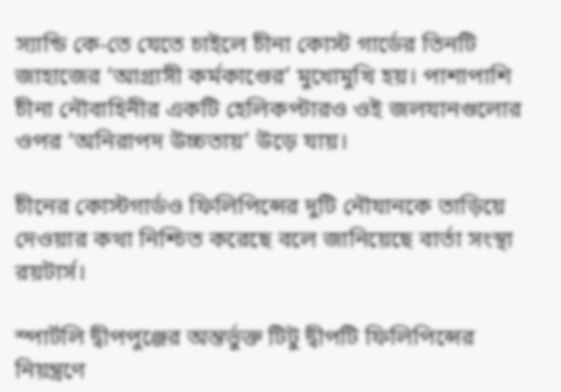স্যান্ডি কে-তে যেতে চাইলে চীনা কোস্ট গার্ডের তিনটি জাহাজের ‘আগ্রাসী কর্মকাণ্ডের’ মুখোমুখি হয়। পাশাপাশি চীনা নৌবাহিনীর একটি হেলিকপ্টারও ওই জলযানগুলোর ওপর ‘অনিরাপদ উচ্চতায়’ উড়ে যায়।

চীনের কোস্টগার্ডও ফিলিপিন্সের দুটি নৌযানকে তাড়িয়ে দেওয়ার কথা নিশ্চিত করেছে বলে জানিয়েছে বার্তা সংস্থা রয়টার্স।

স্পার্টলি দ্বীপপুঞ্জের অন্তর্ভুক্ত টিটু দ্বীপটি ফিলিপিন্সের নিয়ন্ত্রণে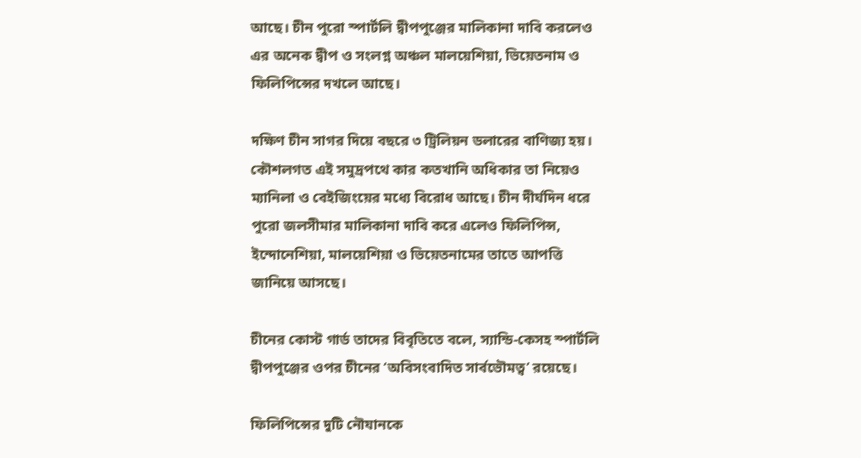আছে। চীন পুরো স্পার্টলি দ্বীপপুঞ্জের মালিকানা দাবি করলেও এর অনেক দ্বীপ ও সংলগ্ন অঞ্চল মালয়েশিয়া, ভিয়েতনাম ও ফিলিপিন্সের দখলে আছে।

দক্ষিণ চীন সাগর দিয়ে বছরে ৩ ট্রিলিয়ন ডলারের বাণিজ্য হয়। কৌশলগত এই সমুদ্রপথে কার কতখানি অধিকার তা নিয়েও ম্যানিলা ও বেইজিংয়ের মধ্যে বিরোধ আছে। চীন দীর্ঘদিন ধরে পুরো জলসীমার মালিকানা দাবি করে এলেও ফিলিপিন্স, ইন্দোনেশিয়া, মালয়েশিয়া ও ভিয়েতনামের তাতে আপত্তি জানিয়ে আসছে।

চীনের কোস্ট গার্ড তাদের বিবৃতিতে বলে, স্যান্ডি-কেসহ স্পার্টলি দ্বীপপুঞ্জের ওপর চীনের ‘অবিসংবাদিত সার্বভৌমত্ব’ রয়েছে।

ফিলিপিন্সের দুটি নৌযানকে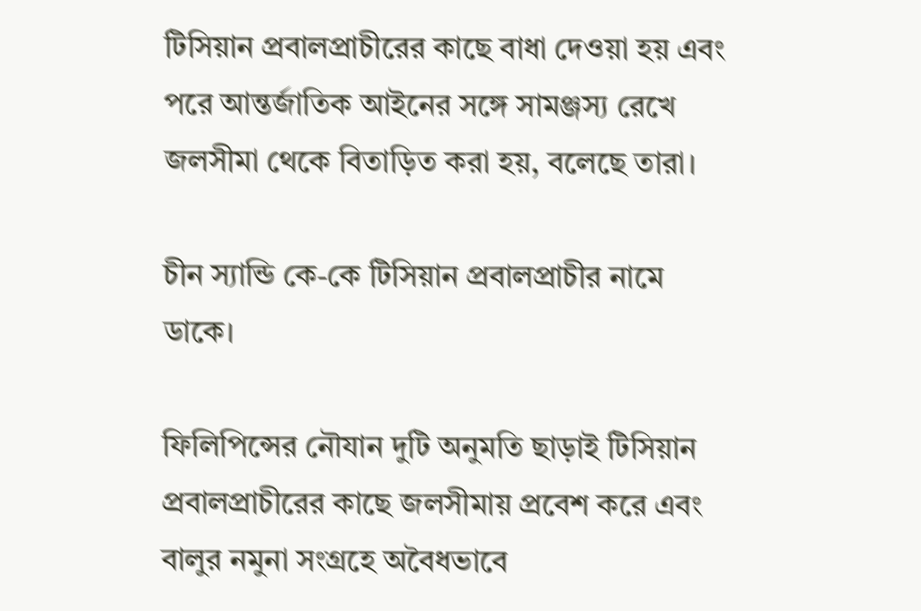টিসিয়ান প্রবালপ্রাচীরের কাছে বাধা দেওয়া হয় এবং পরে আন্তর্জাতিক আইনের সঙ্গে সামঞ্জস্য রেখে জলসীমা থেকে বিতাড়িত করা হয়, বলেছে তারা।

চীন স্যান্ডি কে-কে টিসিয়ান প্রবালপ্রাচীর নামে ডাকে।

ফিলিপিন্সের নৌযান দুটি অনুমতি ছাড়াই টিসিয়ান প্রবালপ্রাচীরের কাছে জলসীমায় প্রবেশ করে এবং বালুর নমুনা সংগ্রহে অবৈধভাবে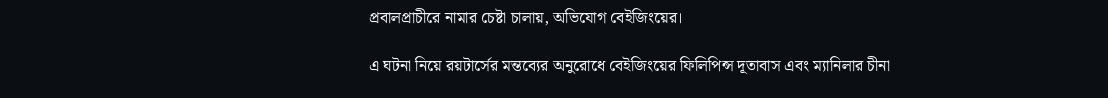প্রবালপ্রাচীরে নামার চেষ্টা চালায়, অভিযোগ বেইজিংয়ের।

এ ঘটনা নিয়ে রয়টার্সের মন্তব্যের অনুরোধে বেইজিংয়ের ফিলিপিন্স দূতাবাস এবং ম্যানিলার চীনা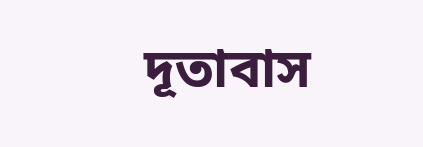দূতাবাস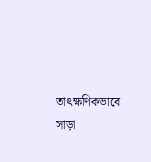তাৎক্ষণিকভাবে সাড়া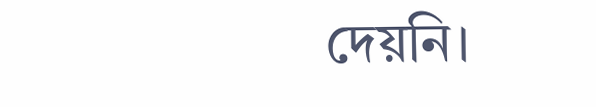দেয়নি।